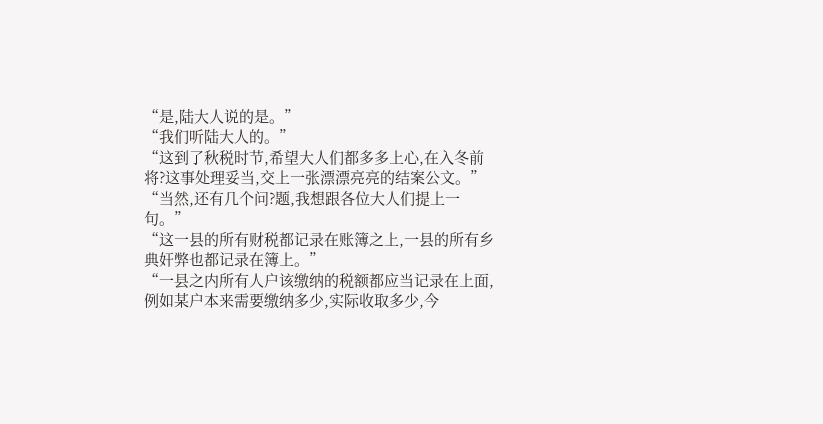“是,陆大人说的是。”
“我们听陆大人的。”
“这到了秋税时节,希望大人们都多多上心,在入冬前将?这事处理妥当,交上一张漂漂亮亮的结案公文。”
“当然,还有几个问?题,我想跟各位大人们提上一句。”
“这一县的所有财税都记录在账簿之上,一县的所有乡典奸弊也都记录在簿上。”
“一县之内所有人户该缴纳的税额都应当记录在上面,例如某户本来需要缴纳多少,实际收取多少,今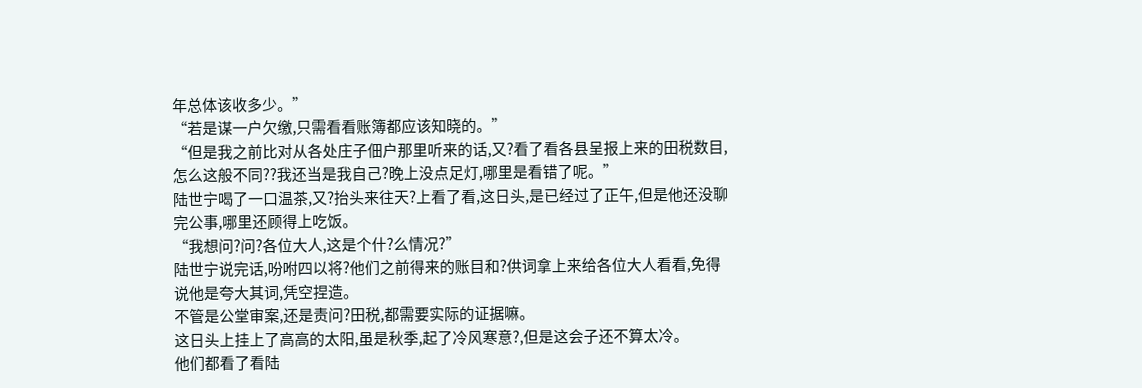年总体该收多少。”
“若是谋一户欠缴,只需看看账簿都应该知晓的。”
“但是我之前比对从各处庄子佃户那里听来的话,又?看了看各县呈报上来的田税数目,怎么这般不同??我还当是我自己?晚上没点足灯,哪里是看错了呢。”
陆世宁喝了一口温茶,又?抬头来往天?上看了看,这日头,是已经过了正午,但是他还没聊完公事,哪里还顾得上吃饭。
“我想问?问?各位大人,这是个什?么情况?”
陆世宁说完话,吩咐四以将?他们之前得来的账目和?供词拿上来给各位大人看看,免得说他是夸大其词,凭空捏造。
不管是公堂审案,还是责问?田税,都需要实际的证据嘛。
这日头上挂上了高高的太阳,虽是秋季,起了冷风寒意?,但是这会子还不算太冷。
他们都看了看陆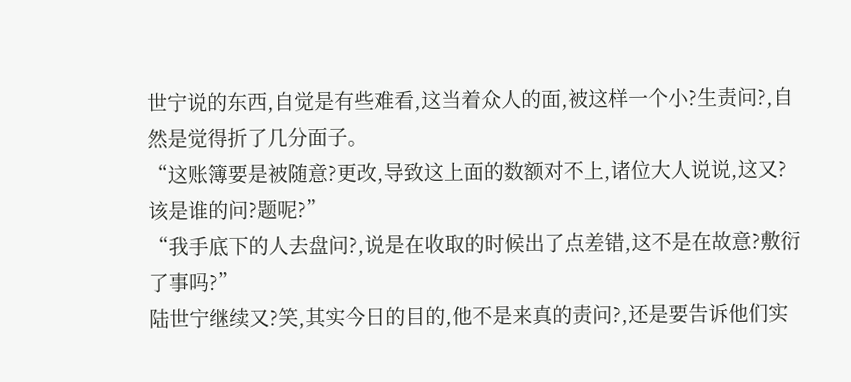世宁说的东西,自觉是有些难看,这当着众人的面,被这样一个小?生责问?,自然是觉得折了几分面子。
“这账簿要是被随意?更改,导致这上面的数额对不上,诸位大人说说,这又?该是谁的问?题呢?”
“我手底下的人去盘问?,说是在收取的时候出了点差错,这不是在故意?敷衍了事吗?”
陆世宁继续又?笑,其实今日的目的,他不是来真的责问?,还是要告诉他们实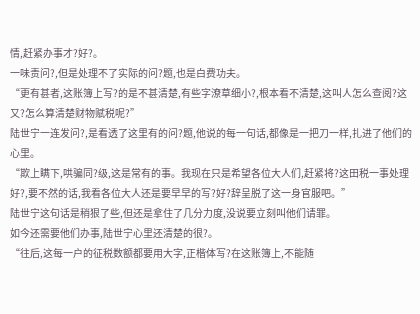情,赶紧办事才?好?。
一味责问?,但是处理不了实际的问?题,也是白费功夫。
“更有甚者,这账簿上写?的是不甚清楚,有些字潦草细小?,根本看不清楚,这叫人怎么查阅?这又?怎么算清楚财物赋税呢?”
陆世宁一连发问?,是看透了这里有的问?题,他说的每一句话,都像是一把刀一样,扎进了他们的心里。
“欺上瞒下,哄骗同?级,这是常有的事。我现在只是希望各位大人们,赶紧将?这田税一事处理好?,要不然的话,我看各位大人还是要早早的写?好?辞呈脱了这一身官服吧。”
陆世宁这句话是稍狠了些,但还是拿住了几分力度,没说要立刻叫他们请罪。
如今还需要他们办事,陆世宁心里还清楚的很?。
“往后,这每一户的征税数额都要用大字,正楷体写?在这账簿上,不能随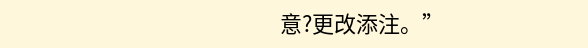意?更改添注。”